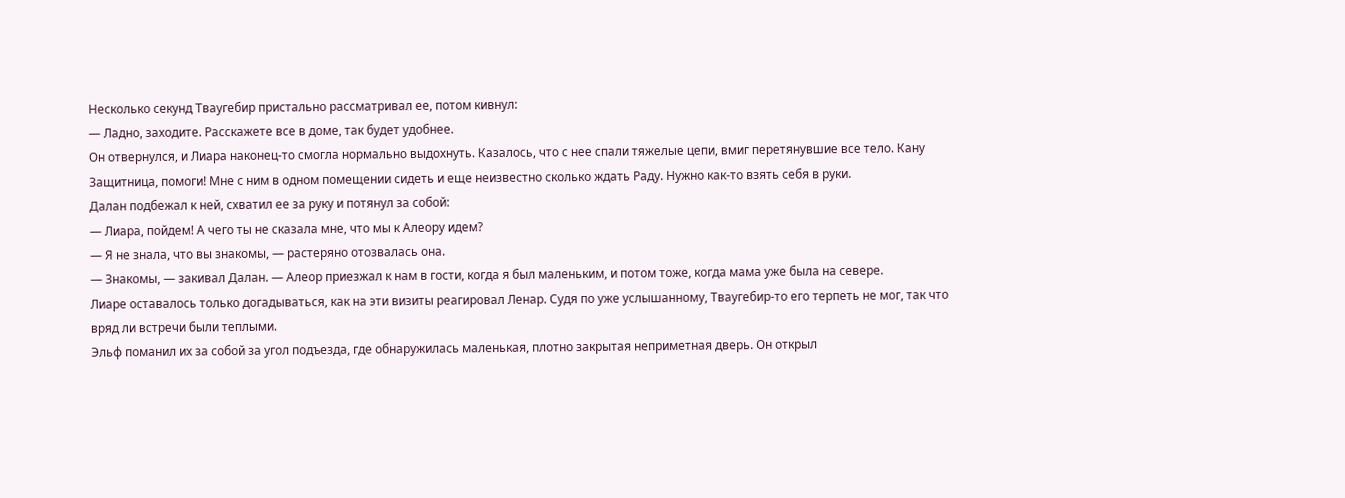Несколько секунд Тваугебир пристально рассматривал ее, потом кивнул:
— Ладно, заходите. Расскажете все в доме, так будет удобнее.
Он отвернулся, и Лиара наконец-то смогла нормально выдохнуть. Казалось, что с нее спали тяжелые цепи, вмиг перетянувшие все тело. Кану Защитница, помоги! Мне с ним в одном помещении сидеть и еще неизвестно сколько ждать Раду. Нужно как-то взять себя в руки.
Далан подбежал к ней, схватил ее за руку и потянул за собой:
— Лиара, пойдем! А чего ты не сказала мне, что мы к Алеору идем?
— Я не знала, что вы знакомы, — растеряно отозвалась она.
— Знакомы, — закивал Далан. — Алеор приезжал к нам в гости, когда я был маленьким, и потом тоже, когда мама уже была на севере.
Лиаре оставалось только догадываться, как на эти визиты реагировал Ленар. Судя по уже услышанному, Тваугебир-то его терпеть не мог, так что вряд ли встречи были теплыми.
Эльф поманил их за собой за угол подъезда, где обнаружилась маленькая, плотно закрытая неприметная дверь. Он открыл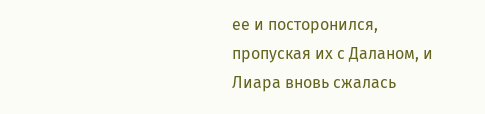ее и посторонился, пропуская их с Даланом, и Лиара вновь сжалась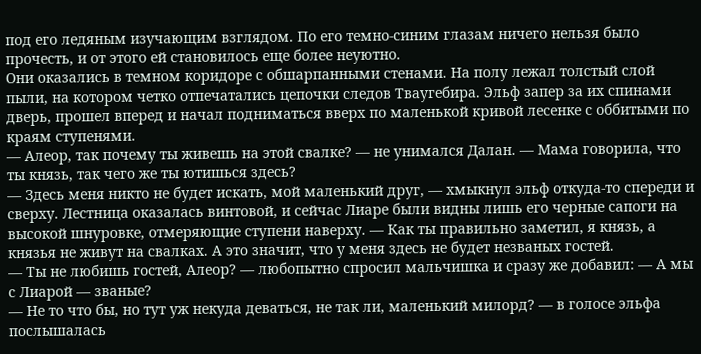под его ледяным изучающим взглядом. По его темно-синим глазам ничего нельзя было прочесть, и от этого ей становилось еще более неуютно.
Они оказались в темном коридоре с обшарпанными стенами. На полу лежал толстый слой пыли, на котором четко отпечатались цепочки следов Тваугебира. Эльф запер за их спинами дверь, прошел вперед и начал подниматься вверх по маленькой кривой лесенке с оббитыми по краям ступенями.
— Алеор, так почему ты живешь на этой свалке? — не унимался Далан. — Мама говорила, что ты князь, так чего же ты ютишься здесь?
— Здесь меня никто не будет искать, мой маленький друг, — хмыкнул эльф откуда-то спереди и сверху. Лестница оказалась винтовой, и сейчас Лиаре были видны лишь его черные сапоги на высокой шнуровке, отмеряющие ступени наверху. — Как ты правильно заметил, я князь, а князья не живут на свалках. А это значит, что у меня здесь не будет незваных гостей.
— Ты не любишь гостей, Алеор? — любопытно спросил мальчишка и сразу же добавил: — А мы с Лиарой — званые?
— Не то что бы, но тут уж некуда деваться, не так ли, маленький милорд? — в голосе эльфа послышалась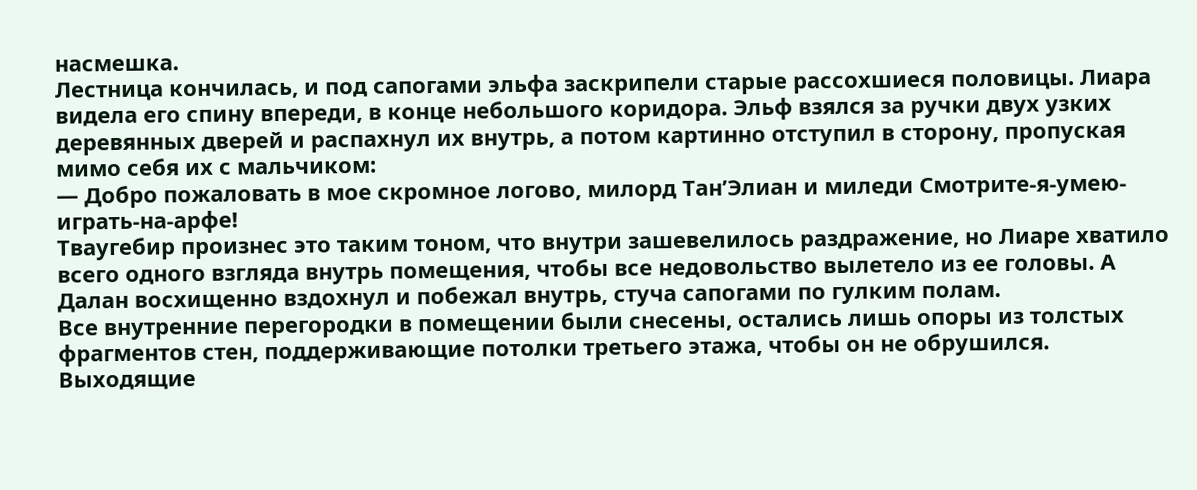насмешка.
Лестница кончилась, и под сапогами эльфа заскрипели старые рассохшиеся половицы. Лиара видела его спину впереди, в конце небольшого коридора. Эльф взялся за ручки двух узких деревянных дверей и распахнул их внутрь, а потом картинно отступил в сторону, пропуская мимо себя их с мальчиком:
— Добро пожаловать в мое скромное логово, милорд Тан’Элиан и миледи Смотрите-я-умею-играть-на-арфе!
Тваугебир произнес это таким тоном, что внутри зашевелилось раздражение, но Лиаре хватило всего одного взгляда внутрь помещения, чтобы все недовольство вылетело из ее головы. А Далан восхищенно вздохнул и побежал внутрь, стуча сапогами по гулким полам.
Все внутренние перегородки в помещении были снесены, остались лишь опоры из толстых фрагментов стен, поддерживающие потолки третьего этажа, чтобы он не обрушился. Выходящие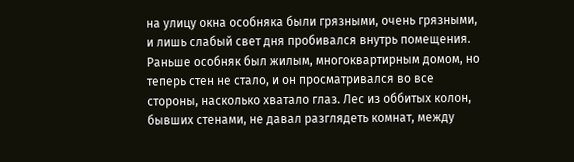на улицу окна особняка были грязными, очень грязными, и лишь слабый свет дня пробивался внутрь помещения. Раньше особняк был жилым, многоквартирным домом, но теперь стен не стало, и он просматривался во все стороны, насколько хватало глаз. Лес из оббитых колон, бывших стенами, не давал разглядеть комнат, между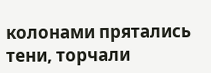колонами прятались тени, торчали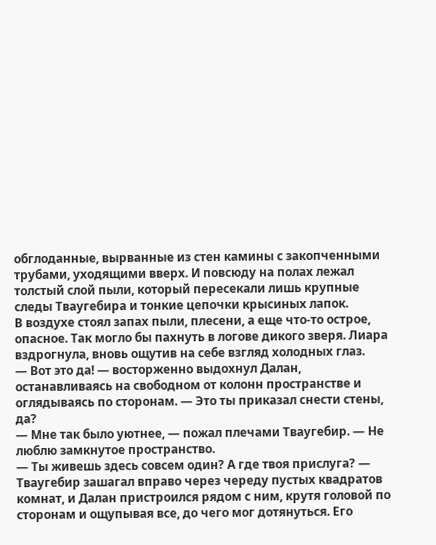обглоданные, вырванные из стен камины с закопченными трубами, уходящими вверх. И повсюду на полах лежал толстый слой пыли, который пересекали лишь крупные следы Тваугебира и тонкие цепочки крысиных лапок.
В воздухе стоял запах пыли, плесени, а еще что-то острое, опасное. Так могло бы пахнуть в логове дикого зверя. Лиара вздрогнула, вновь ощутив на себе взгляд холодных глаз.
— Вот это да! — восторженно выдохнул Далан, останавливаясь на свободном от колонн пространстве и оглядываясь по сторонам. — Это ты приказал снести стены, да?
— Мне так было уютнее, — пожал плечами Тваугебир. — Не люблю замкнутое пространство.
— Ты живешь здесь совсем один? А где твоя прислуга? — Тваугебир зашагал вправо через череду пустых квадратов комнат, и Далан пристроился рядом с ним, крутя головой по сторонам и ощупывая все, до чего мог дотянуться. Его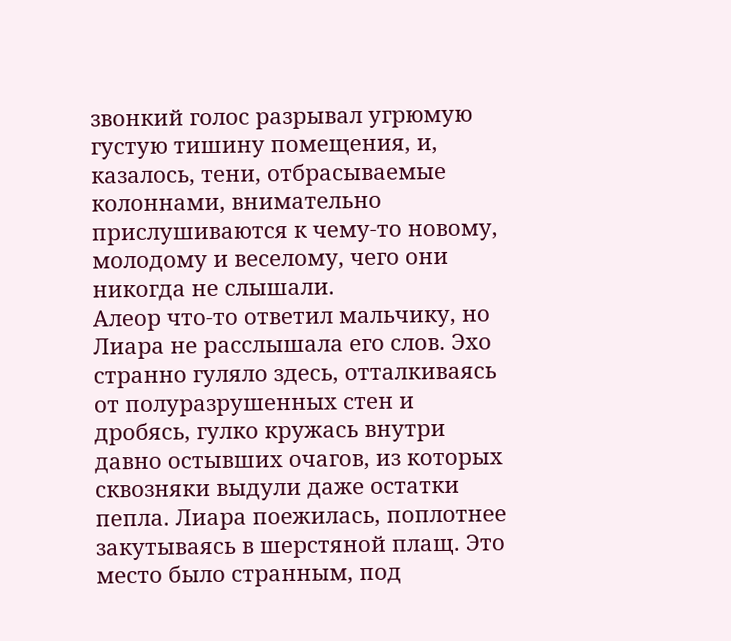звонкий голос разрывал угрюмую густую тишину помещения, и, казалось, тени, отбрасываемые колоннами, внимательно прислушиваются к чему-то новому, молодому и веселому, чего они никогда не слышали.
Алеор что-то ответил мальчику, но Лиара не расслышала его слов. Эхо странно гуляло здесь, отталкиваясь от полуразрушенных стен и дробясь, гулко кружась внутри давно остывших очагов, из которых сквозняки выдули даже остатки пепла. Лиара поежилась, поплотнее закутываясь в шерстяной плащ. Это место было странным, под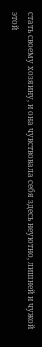стать своему хозяину, и она чувствовала себя здесь неуютно, лишней и чужой этой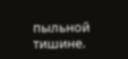пыльной тишине.